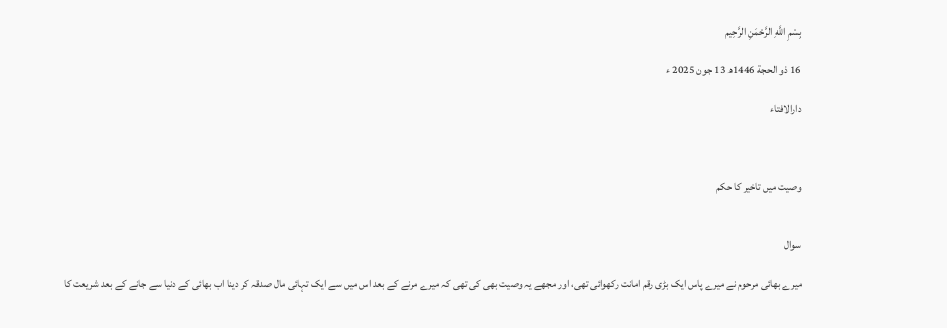بِسْمِ اللَّهِ الرَّحْمَنِ الرَّحِيم

16 ذو الحجة 1446ھ 13 جون 2025 ء

دارالافتاء



وصیت میں تاخیر کا حکم


سوال

میرے بھائی مرحوم نے میرے پاس ایک بڑی رقم امانت رکھوائی تھی، اور مجھے یہ وصیت بھی کی تھی کہ میرے مرنے کے بعد اس میں سے ایک تہائی مال صدقہ کر دینا اب بھائی کے دنیا سے جانے کے بعد شریعت کا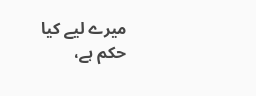میرے لیے کیا حکم ہے،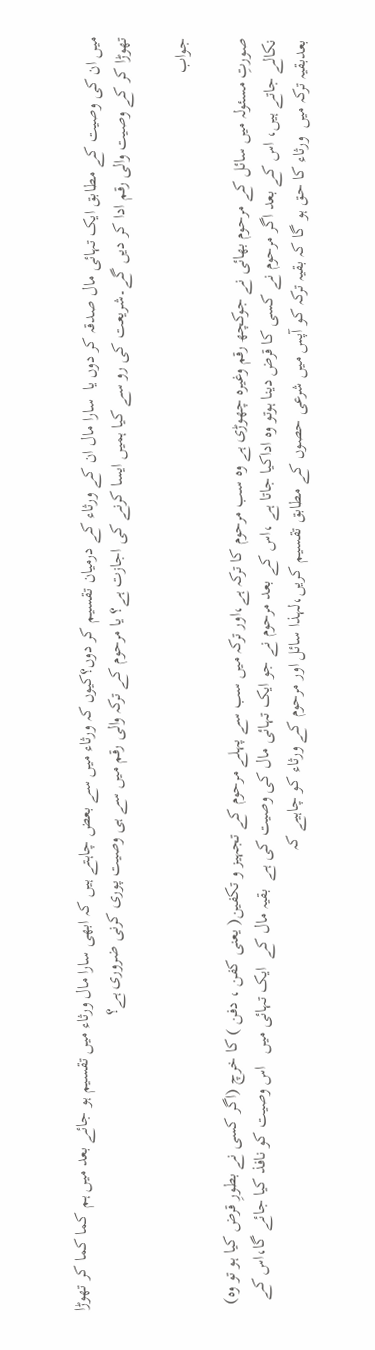میں ان کی وصیت کے مطابق ایک تہائی مال صدقہ کر دوں یا  سارا مال ان کے ورثاء کے درمیان تقسیم کر دوں؟کیوں کہ ورثاء میں سے بعض چاہتے ہیں کہ ابھی سارا مال ورثاء میں تقسیم ہو جائے بعد میں ہم کما کما کر تھوڑا تھوڑا کر کے وصیت والی رقم ادا کر دیں گے۔شریعت کی رو سے کیا ہمیں ایسا کرنے کی اجازت ہے؟ یا مرحوم کے ترکہ والی رقم میں سے ہی وصیت پوری کرنی ضروری ہے؟

جواب

صورتِ مسئولہ میں سائل کے مرحوم بھائی نے جوکچھ رقم وغیرہ چھوڑی ہے وہ سب مرحوم کا ترکہ ہے،اور ترکہ میں سب سے پہلے مرحوم کے تجہیز و تکفین( یعنی کفن ، دفن ) کا خرچ (اگر کسی نے بطورِ قرض کیا ہو تو وہ) نکالے جاتے ہیں، اس کے بعد اگر مرحوم نے کسی کا قرض دینا ہوتو وہ اداکیا جاتا ہے ،اس کے بعد مرحوم نے جو ایک تہائی مال کی وصیت کی ہے  بقیہ مال کے  ایک تہائی میں   اس وصیت کو نافذ کیا جائے گا،اس کے بعدبقیہ ترکہ میں  ورثاء کا حق ہو گا کہ بقیہ ترکہ کو آپس میں شرعی حصوں کے مطابق تقسیم کریں،لہذا سائل اور مرحوم کے ورثاء کو چاہیے کہ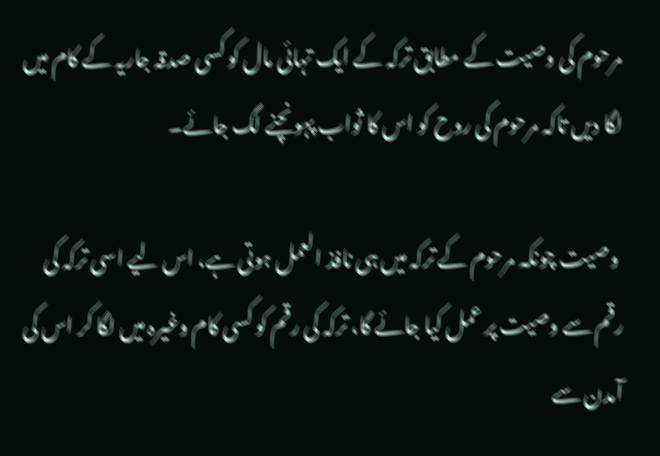مرحوم کی وصیت کے مطابق ترکہ کے ایک تہائی مال کو کسی صدقہ جاریہ کے کام میں لگا دیں تاکہ مرحوم کی روح کو اس کا ثواب پہونچنے لگ جائے۔

 وصیت چونکہ مرحوم کے ترکہ میں ہی نافذ العمل ہوتی ہے، اس لیے اسی ترکہ کی رقم سے وصیت پر عمل کیا جائے گا، ترکہ کی رقم کو کسی کام وغیرہ میں لگا کر اس کی آمدن سے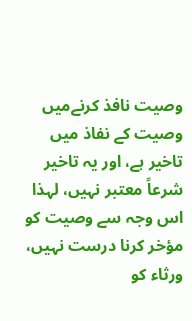وصیت نافذ کرنےمیں وصیت کے نفاذ میں تاخیر ہے، اور یہ تاخیر شرعاً معتبر نہیں، لہذا اس وجہ سے وصیت کو مؤخر کرنا درست نہیں، ورثاء کو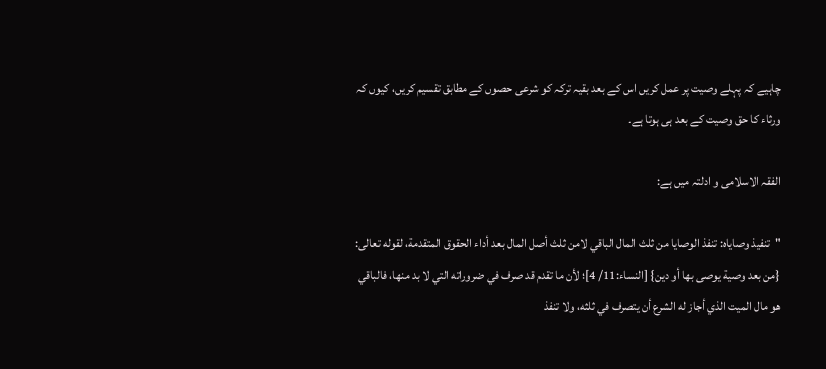چاہیے کہ پہلے وصیت پر عمل کریں اس کے بعد بقیہ ترکہ کو شرعی حصوں کے مطابق تقسیم کریں، کیوں کہ ورثاء کا حق وصیت کے بعد ہی ہوتا ہے۔

الفقہ الاسلامی و ادلتہ میں ہے:

"تنفيذ وصاياه: تنفذ الوصايا من ثلث المال الباقي لامن ثلث أصل المال بعد أداء ‌الحقوق ‌المتقدمة، لقوله تعالى: {من بعد وصية يوصى بها أو دين} [النساء:11/ 4]؛ لأن ما تقدم قد صرف في ضروراته التي لا بد منها، فالباقي هو مال الميت الذي أجاز له الشرع أن يتصرف في ثلثه، ولا تنفذ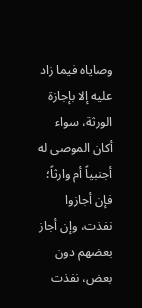وصاياه فيما زاد عليه إلا بإجازة الورثة، سواء أكان الموصى له أجنبياً أم وارثاً؛ فإن أجازوا نفذت، وإن أجاز بعضهم دون بعض، نفذت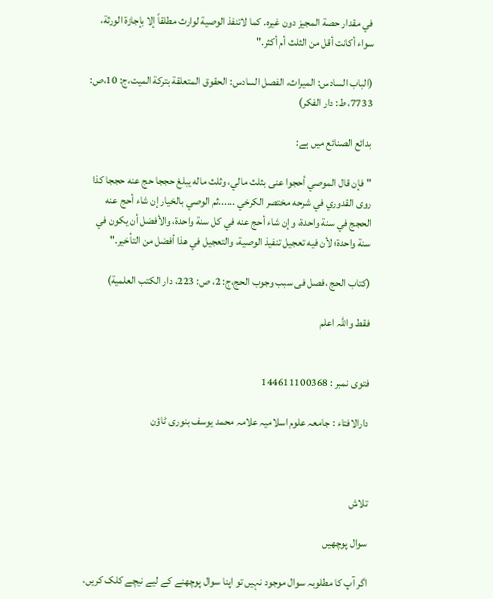في مقدار حصة المجيز دون غيره. كما لاتنفذ الوصية لوارث مطلقاً إلا بإجازة الورثة، سواء أكانت أقل من الثلث أم أكثر."

(الباب السادس: الميراث، الفصل السادس: الحقوق المتعلقة بتركة الميت،ج: 10،ص: 7733، ط: دار الفكر)

بدائع الصنائع میں ہے:

"فإن قال الموصي أحجوا عنى بثلث مالي، وثلث ماله يبلغ حججا حج عنه حججا كذا روى القدوري في شرحه مختصر الكرخي ......ثم الوصي بالخيار إن شاء أحج عنه الحجج في سنة واحدة، وإن شاء أحج عنه في كل سنة واحدة، والأفضل أن يكون في سنة واحدة؛ لأن فيه تعجيل تنفيذ الوصية، والتعجيل في هذا أفضل من التأخير."

(کتاب الحج ،فصل فی سبب وجوب الحج،ج: 2، ص: 223، دار الکتب العلمية)

فقط واللہ اعلم


فتوی نمبر : 144611100368

دارالافتاء : جامعہ علوم اسلامیہ علامہ محمد یوسف بنوری ٹاؤن



تلاش

سوال پوچھیں

اگر آپ کا مطلوبہ سوال موجود نہیں تو اپنا سوال پوچھنے کے لیے نیچے کلک کریں،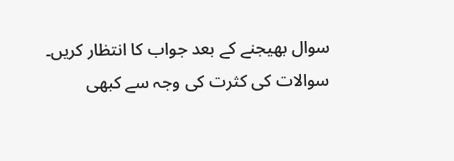سوال بھیجنے کے بعد جواب کا انتظار کریں۔ سوالات کی کثرت کی وجہ سے کبھی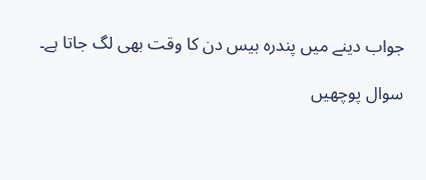جواب دینے میں پندرہ بیس دن کا وقت بھی لگ جاتا ہے۔

سوال پوچھیں